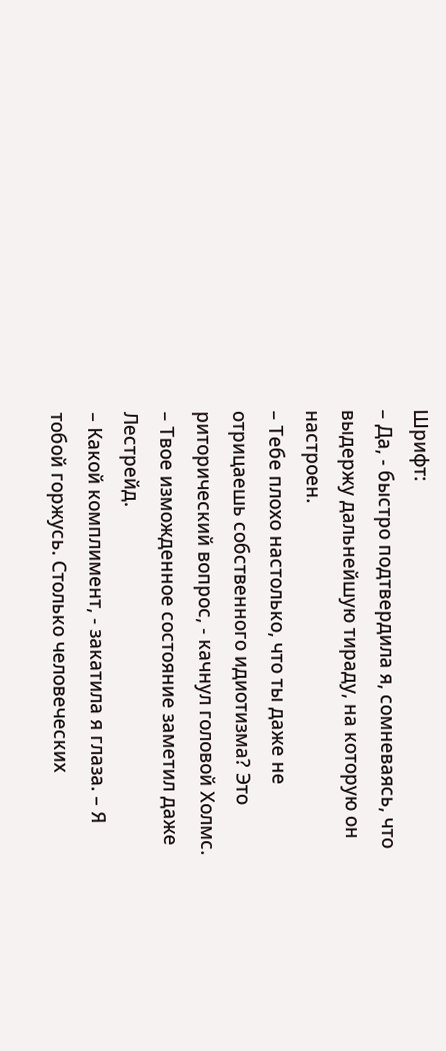Шрифт:
– Да, - быстро подтвердила я, сомневаясь, что выдержу дальнейшую тираду, на которую он настроен.
– Тебе плохо настолько, что ты даже не отрицаешь собственного идиотизма? Это риторический вопрос, - качнул головой Холмс. – Твое изможденное состояние заметил даже Лестрейд.
– Какой комплимент, - закатила я глаза. – Я тобой горжусь. Столько человеческих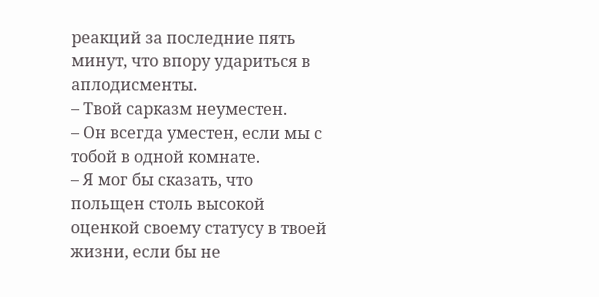реакций за последние пять минут, что впору удариться в аплодисменты.
– Твой сарказм неуместен.
– Он всегда уместен, если мы с тобой в одной комнате.
– Я мог бы сказать, что польщен столь высокой оценкой своему статусу в твоей жизни, если бы не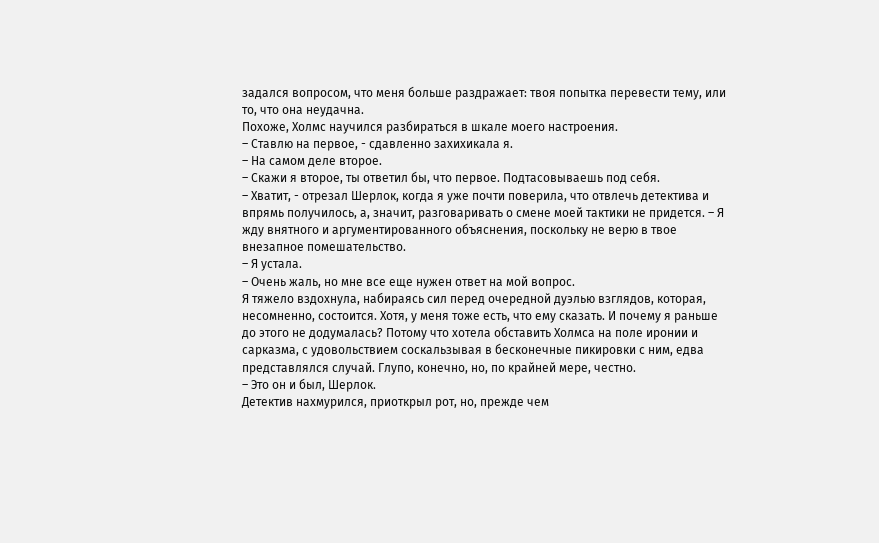задался вопросом, что меня больше раздражает: твоя попытка перевести тему, или то, что она неудачна.
Похоже, Холмс научился разбираться в шкале моего настроения.
– Ставлю на первое, - сдавленно захихикала я.
– На самом деле второе.
– Скажи я второе, ты ответил бы, что первое. Подтасовываешь под себя.
– Хватит, - отрезал Шерлок, когда я уже почти поверила, что отвлечь детектива и впрямь получилось, а, значит, разговаривать о смене моей тактики не придется. – Я жду внятного и аргументированного объяснения, поскольку не верю в твое внезапное помешательство.
– Я устала.
– Очень жаль, но мне все еще нужен ответ на мой вопрос.
Я тяжело вздохнула, набираясь сил перед очередной дуэлью взглядов, которая, несомненно, состоится. Хотя, у меня тоже есть, что ему сказать. И почему я раньше до этого не додумалась? Потому что хотела обставить Холмса на поле иронии и сарказма, с удовольствием соскальзывая в бесконечные пикировки с ним, едва представлялся случай. Глупо, конечно, но, по крайней мере, честно.
– Это он и был, Шерлок.
Детектив нахмурился, приоткрыл рот, но, прежде чем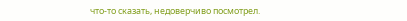что-то сказать, недоверчиво посмотрел.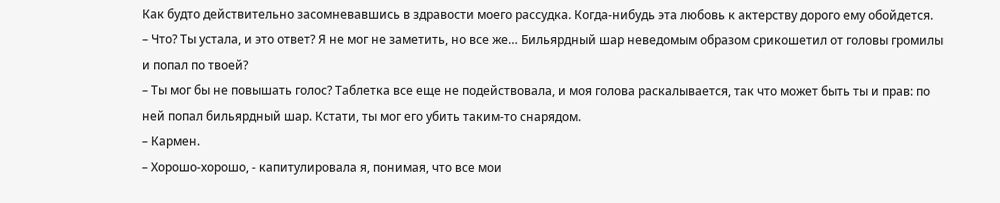Как будто действительно засомневавшись в здравости моего рассудка. Когда-нибудь эта любовь к актерству дорого ему обойдется.
– Что? Ты устала, и это ответ? Я не мог не заметить, но все же… Бильярдный шар неведомым образом срикошетил от головы громилы и попал по твоей?
– Ты мог бы не повышать голос? Таблетка все еще не подействовала, и моя голова раскалывается, так что может быть ты и прав: по ней попал бильярдный шар. Кстати, ты мог его убить таким-то снарядом.
– Кармен.
– Хорошо-хорошо, - капитулировала я, понимая, что все мои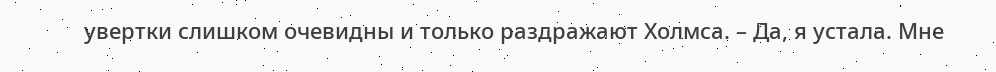увертки слишком очевидны и только раздражают Холмса. – Да, я устала. Мне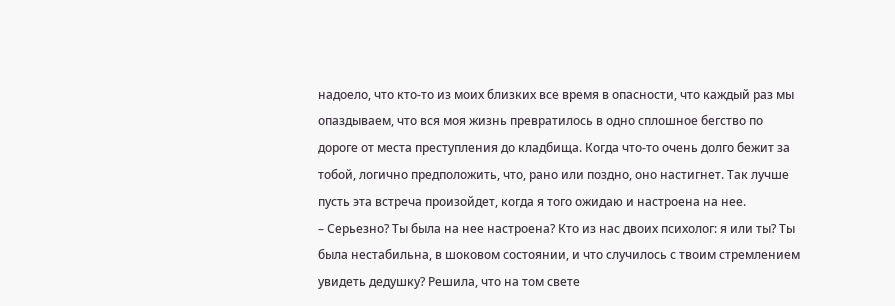надоело, что кто-то из моих близких все время в опасности, что каждый раз мы опаздываем, что вся моя жизнь превратилось в одно сплошное бегство по дороге от места преступления до кладбища. Когда что-то очень долго бежит за тобой, логично предположить, что, рано или поздно, оно настигнет. Так лучше пусть эта встреча произойдет, когда я того ожидаю и настроена на нее.
– Серьезно? Ты была на нее настроена? Кто из нас двоих психолог: я или ты? Ты была нестабильна, в шоковом состоянии, и что случилось с твоим стремлением увидеть дедушку? Решила, что на том свете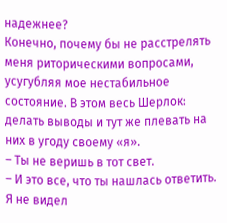надежнее?
Конечно, почему бы не расстрелять меня риторическими вопросами, усугубляя мое нестабильное состояние. В этом весь Шерлок: делать выводы и тут же плевать на них в угоду своему «я».
– Ты не веришь в тот свет.
– И это все, что ты нашлась ответить. Я не видел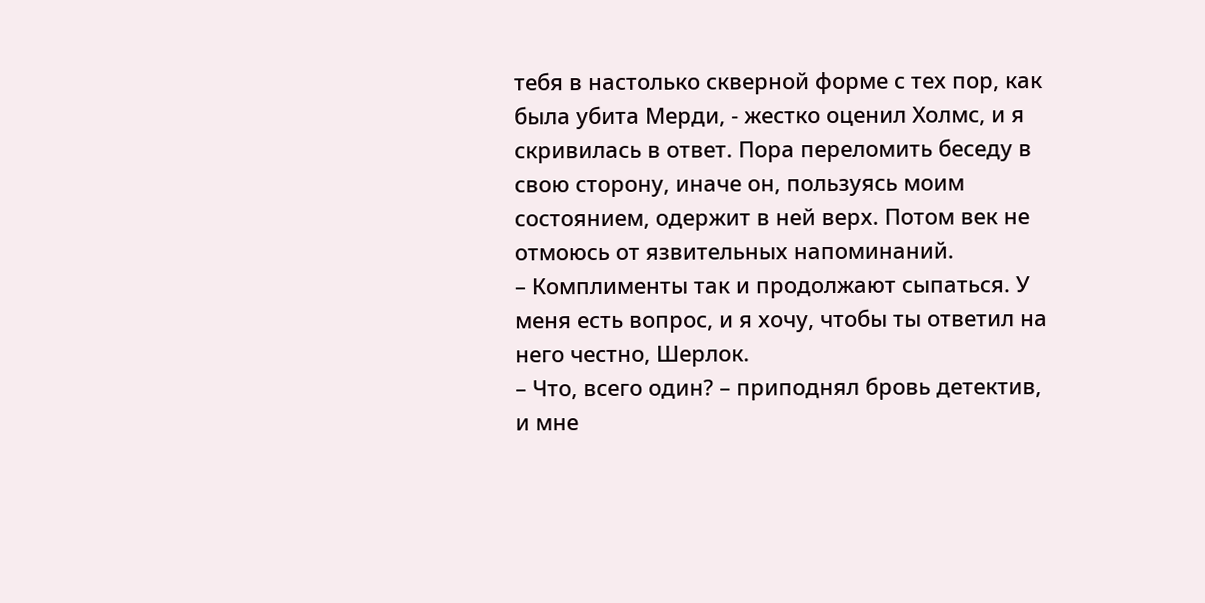тебя в настолько скверной форме с тех пор, как была убита Мерди, - жестко оценил Холмс, и я скривилась в ответ. Пора переломить беседу в свою сторону, иначе он, пользуясь моим состоянием, одержит в ней верх. Потом век не отмоюсь от язвительных напоминаний.
– Комплименты так и продолжают сыпаться. У меня есть вопрос, и я хочу, чтобы ты ответил на него честно, Шерлок.
– Что, всего один? – приподнял бровь детектив, и мне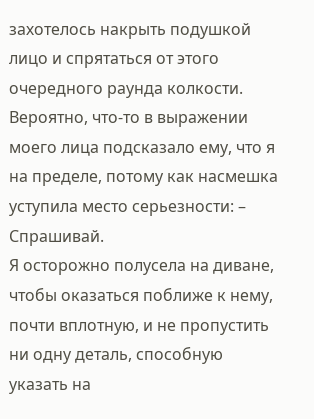захотелось накрыть подушкой лицо и спрятаться от этого очередного раунда колкости. Вероятно, что-то в выражении моего лица подсказало ему, что я на пределе, потому как насмешка уступила место серьезности: – Спрашивай.
Я осторожно полусела на диване, чтобы оказаться поближе к нему, почти вплотную, и не пропустить ни одну деталь, способную указать на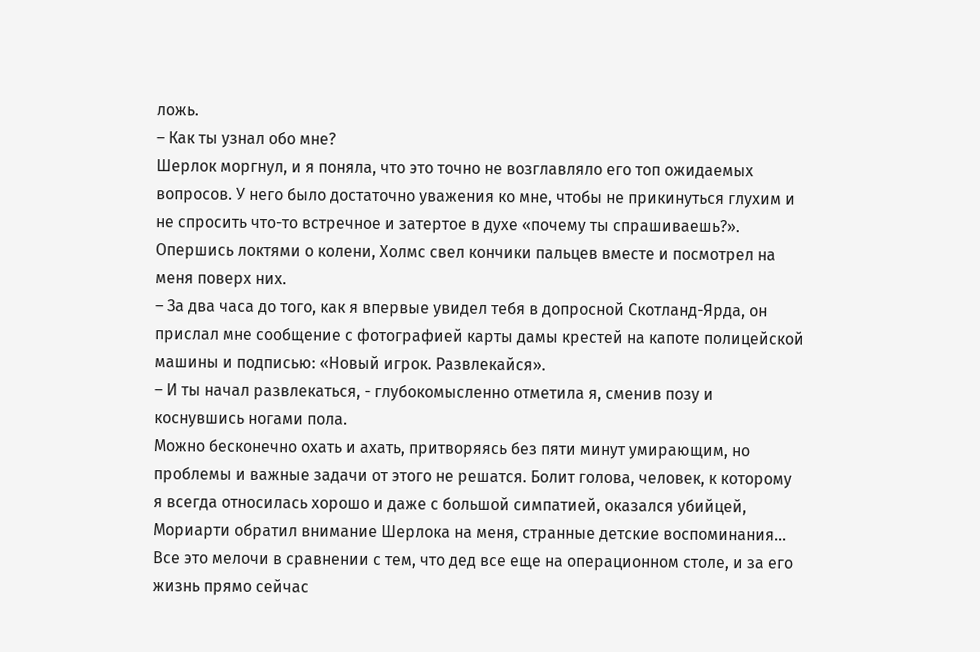ложь.
– Как ты узнал обо мне?
Шерлок моргнул, и я поняла, что это точно не возглавляло его топ ожидаемых вопросов. У него было достаточно уважения ко мне, чтобы не прикинуться глухим и не спросить что-то встречное и затертое в духе «почему ты спрашиваешь?». Опершись локтями о колени, Холмс свел кончики пальцев вместе и посмотрел на меня поверх них.
– За два часа до того, как я впервые увидел тебя в допросной Скотланд-Ярда, он прислал мне сообщение с фотографией карты дамы крестей на капоте полицейской машины и подписью: «Новый игрок. Развлекайся».
– И ты начал развлекаться, - глубокомысленно отметила я, сменив позу и коснувшись ногами пола.
Можно бесконечно охать и ахать, притворяясь без пяти минут умирающим, но проблемы и важные задачи от этого не решатся. Болит голова, человек, к которому я всегда относилась хорошо и даже с большой симпатией, оказался убийцей, Мориарти обратил внимание Шерлока на меня, странные детские воспоминания… Все это мелочи в сравнении с тем, что дед все еще на операционном столе, и за его жизнь прямо сейчас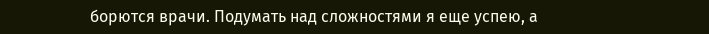борются врачи. Подумать над сложностями я еще успею, а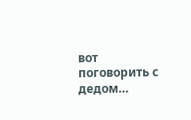вот поговорить с дедом…